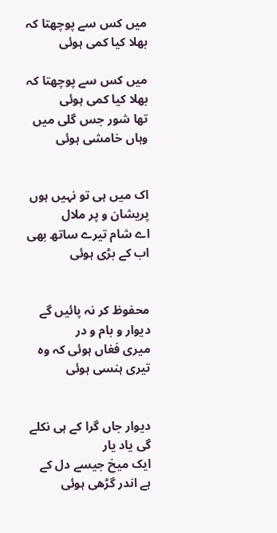میں کس سے پوچھتا کہ بھلا کیا کمی ہوئی

میں کس سے پوچھتا کہ بھلا کیا کمی ہوئی
تھا شور جس گلی میں وہاں خامشی ہوئی


اک میں ہی تو نہیں ہوں پریشان و پر ملال
اے شام تیرے ساتھ بھی اب کے بڑی ہوئی


محفوظ کر نہ پائیں گے دیوار و بام و در
میری فغاں ہوئی کہ وہ تیری ہنسی ہوئی


دیوار جاں گرا کے ہی نکلے گی یاد یار
ایک میخ جیسے دل کے ہے اندر گڑھی ہوئی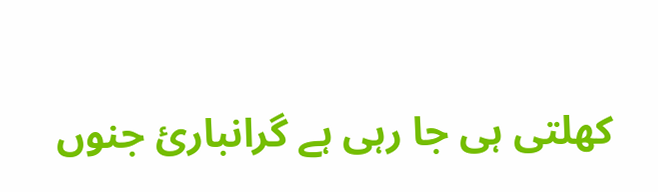کھلتی ہی جا رہی ہے گرانباریٔ جنوں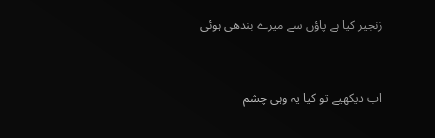زنجیر کیا ہے پاؤں سے میرے بندھی ہوئی


اب دیکھیے تو کیا یہ وہی چشم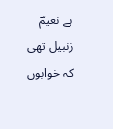ہے نعیمؔ
زنبیل تھی کہ خوابوں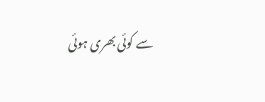سے کوئی بھری ہوئی